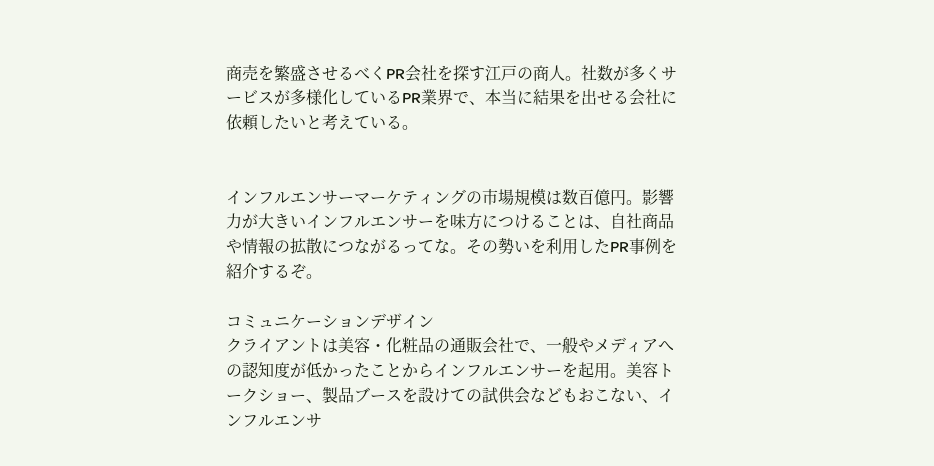商売を繁盛させるべくPR会社を探す江戸の商人。社数が多くサービスが多様化しているPR業界で、本当に結果を出せる会社に依頼したいと考えている。


インフルエンサーマーケティングの市場規模は数百億円。影響力が大きいインフルエンサーを味方につけることは、自社商品や情報の拡散につながるってな。その勢いを利用したPR事例を紹介するぞ。

コミュニケーションデザイン
クライアントは美容・化粧品の通販会社で、一般やメディアへの認知度が低かったことからインフルエンサーを起用。美容トークショー、製品ブースを設けての試供会などもおこない、インフルエンサ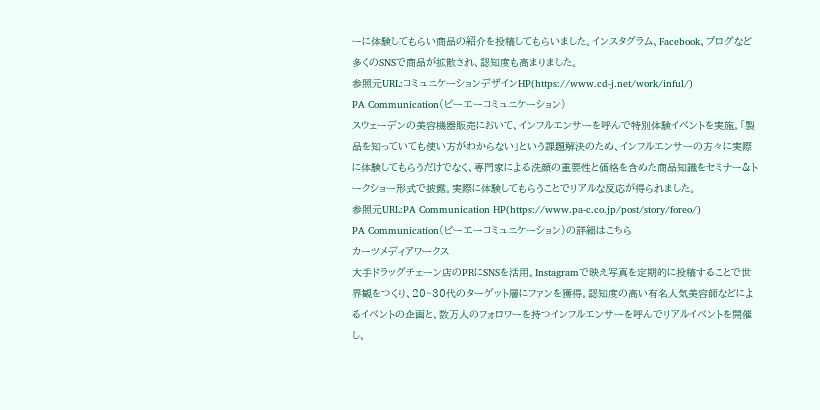ーに体験してもらい商品の紹介を投稿してもらいました。インスタグラム、Facebook、ブログなど多くのSNSで商品が拡散され、認知度も高まりました。
参照元URL:コミュニケーションデザインHP(https://www.cd-j.net/work/inful/)
PA Communication(ピーエーコミュニケーション)
スウェーデンの美容機器販売において、インフルエンサーを呼んで特別体験イベントを実施。「製品を知っていても使い方がわからない」という課題解決のため、インフルエンサーの方々に実際に体験してもらうだけでなく、専門家による洗顔の重要性と価格を含めた商品知識をセミナー&トークショー形式で披露。実際に体験してもらうことでリアルな反応が得られました。
参照元URL:PA Communication HP(https://www.pa-c.co.jp/post/story/foreo/)
PA Communication(ピーエーコミュニケーション)の詳細はこちら
カーツメディアワークス
大手ドラッグチェーン店のPRにSNSを活用。Instagramで映え写真を定期的に投稿することで世界観をつくり、20~30代のターゲット層にファンを獲得。認知度の高い有名人気美容師などによるイベントの企画と、数万人のフォロワーを持つインフルエンサーを呼んでリアルイベントを開催し、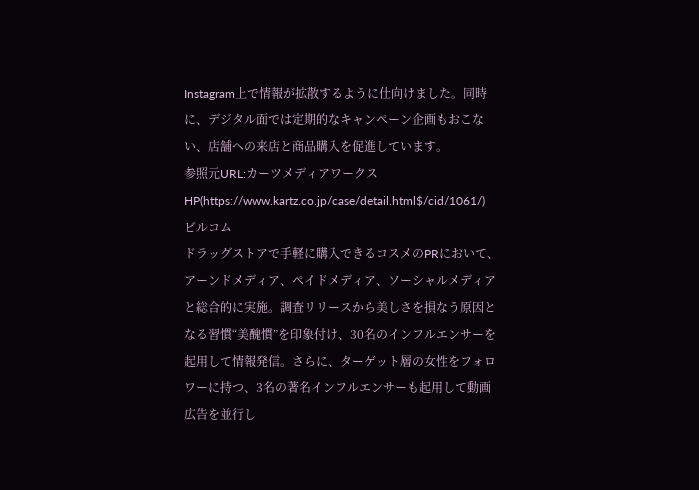Instagram上で情報が拡散するように仕向けました。同時に、デジタル面では定期的なキャンペーン企画もおこない、店舗への来店と商品購入を促進しています。
参照元URL:カーツメディアワークスHP(https://www.kartz.co.jp/case/detail.html$/cid/1061/)
ビルコム
ドラッグストアで手軽に購入できるコスメのPRにおいて、アーンドメディア、ペイドメディア、ソーシャルメディアと総合的に実施。調査リリースから美しさを損なう原因となる習慣“美醜慣”を印象付け、30名のインフルエンサーを起用して情報発信。さらに、ターゲット層の女性をフォロワーに持つ、3名の著名インフルエンサーも起用して動画広告を並行し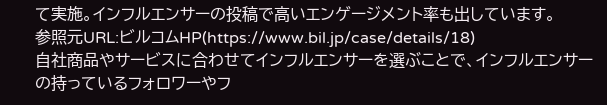て実施。インフルエンサーの投稿で高いエンゲージメント率も出しています。
参照元URL:ビルコムHP(https://www.bil.jp/case/details/18)
自社商品やサービスに合わせてインフルエンサーを選ぶことで、インフルエンサーの持っているフォロワーやフ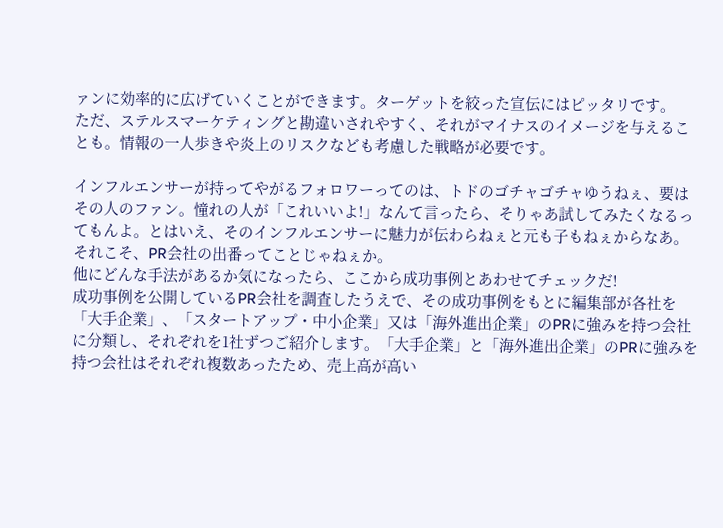ァンに効率的に広げていくことができます。ターゲットを絞った宣伝にはピッタリです。
ただ、ステルスマーケティングと勘違いされやすく、それがマイナスのイメージを与えることも。情報の一人歩きや炎上のリスクなども考慮した戦略が必要です。

インフルエンサーが持ってやがるフォロワーってのは、トドのゴチャゴチャゆうねぇ、要はその人のファン。憧れの人が「これいいよ!」なんて言ったら、そりゃあ試してみたくなるってもんよ。とはいえ、そのインフルエンサーに魅力が伝わらねぇと元も子もねぇからなあ。それこそ、PR会社の出番ってことじゃねぇか。
他にどんな手法があるか気になったら、ここから成功事例とあわせてチェックだ!
成功事例を公開しているPR会社を調査したうえで、その成功事例をもとに編集部が各社を「大手企業」、「スタートアップ・中小企業」又は「海外進出企業」のPRに強みを持つ会社に分類し、それぞれを1社ずつご紹介します。「大手企業」と「海外進出企業」のPRに強みを持つ会社はそれぞれ複数あったため、売上高が高い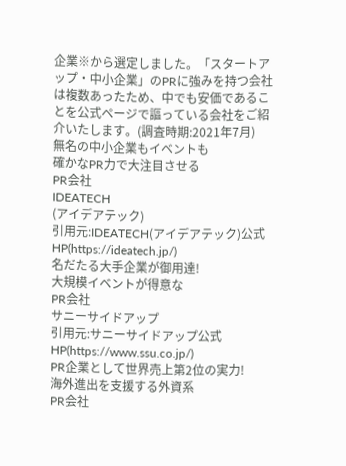企業※から選定しました。「スタートアップ・中小企業」のPRに強みを持つ会社は複数あったため、中でも安価であることを公式ページで謳っている会社をご紹介いたします。(調査時期:2021年7月)
無名の中小企業もイベントも
確かなPR力で大注目させる
PR会社
IDEATECH
(アイデアテック)
引用元:IDEATECH(アイデアテック)公式HP(https://ideatech.jp/)
名だたる大手企業が御用達!
大規模イベントが得意な
PR会社
サニーサイドアップ
引用元:サニーサイドアップ公式HP(https://www.ssu.co.jp/)
PR企業として世界売上第2位の実力!
海外進出を支援する外資系
PR会社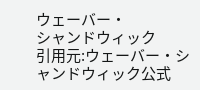ウェーバー・
シャンドウィック
引用元:ウェーバー・シャンドウィック公式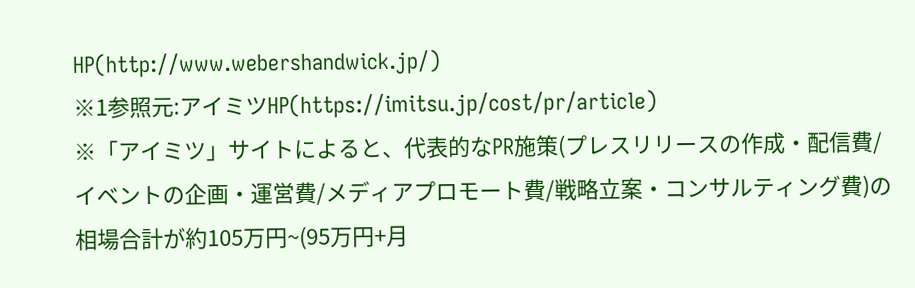HP(http://www.webershandwick.jp/)
※1参照元:アイミツHP(https://imitsu.jp/cost/pr/article)
※「アイミツ」サイトによると、代表的なPR施策(プレスリリースの作成・配信費/イベントの企画・運営費/メディアプロモート費/戦略立案・コンサルティング費)の相場合計が約105万円~(95万円+月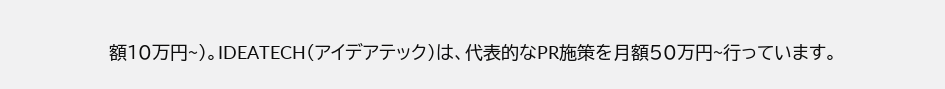額10万円~)。IDEATECH(アイデアテック)は、代表的なPR施策を月額50万円~行っています。